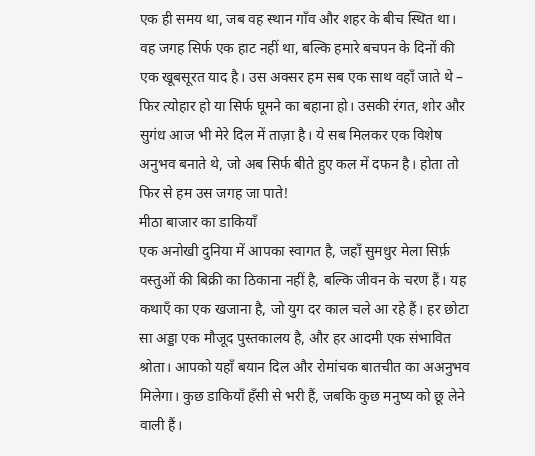एक ही समय था, जब वह स्थान गाँव और शहर के बीच स्थित था। वह जगह सिर्फ एक हाट नहीं था, बल्कि हमारे बचपन के दिनों की एक खूबसूरत याद है। उस अक्सर हम सब एक साथ वहाँ जाते थे – फिर त्योहार हो या सिर्फ घूमने का बहाना हो। उसकी रंगत, शोर और सुगंध आज भी मेरे दिल में ताज़ा है। ये सब मिलकर एक विशेष अनुभव बनाते थे, जो अब सिर्फ बीते हुए कल में दफन है। होता तो फिर से हम उस जगह जा पाते!
मीठा बाजार का डाकियाँ
एक अनोखी दुनिया में आपका स्वागत है, जहाँ सुमधुर मेला सिर्फ़ वस्तुओं की बिक्री का ठिकाना नहीं है, बल्कि जीवन के चरण हैं। यह कथाएँ का एक खजाना है, जो युग दर काल चले आ रहे हैं। हर छोटा सा अड्डा एक मौजूद पुस्तकालय है, और हर आदमी एक संभावित श्रोता। आपको यहाँ बयान दिल और रोमांचक बातचीत का अअनुभव मिलेगा। कुछ डाकियाँ हँसी से भरी हैं, जबकि कुछ मनुष्य को छू लेने वाली हैं।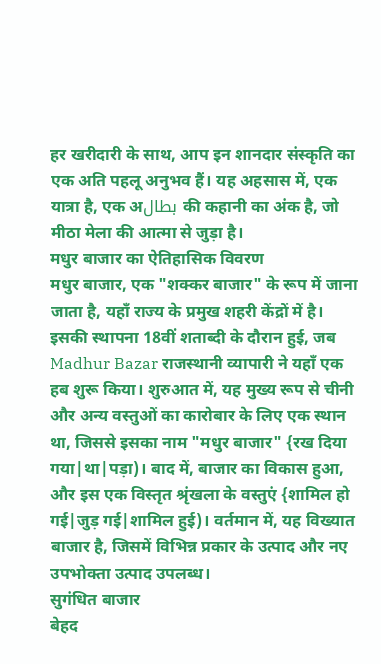हर खरीदारी के साथ, आप इन शानदार संस्कृति का एक अति पहलू अनुभव हैं। यह अहसास में, एक यात्रा है, एक अبطال की कहानी का अंक है, जो मीठा मेला की आत्मा से जुड़ा है।
मधुर बाजार का ऐतिहासिक विवरण
मधुर बाजार, एक "शक्कर बाजार" के रूप में जाना जाता है, यहाँ राज्य के प्रमुख शहरी केंद्रों में है। इसकी स्थापना 18वीं शताब्दी के दौरान हुई, जब Madhur Bazar राजस्थानी व्यापारी ने यहाँ एक हब शुरू किया। शुरुआत में, यह मुख्य रूप से चीनी और अन्य वस्तुओं का कारोबार के लिए एक स्थान था, जिससे इसका नाम "मधुर बाजार" {रख दिया गया|था|पड़ा)। बाद में, बाजार का विकास हुआ, और इस एक विस्तृत श्रृंखला के वस्तुएं {शामिल हो गई|जुड़ गई|शामिल हुई)। वर्तमान में, यह विख्यात बाजार है, जिसमें विभिन्न प्रकार के उत्पाद और नए उपभोक्ता उत्पाद उपलब्ध।
सुगंधित बाजार
बेहद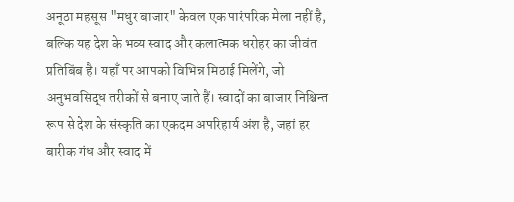अनूठा महसूस "मधुर बाजार" केवल एक पारंपरिक मेला नहीं है, बल्कि यह देश के भव्य स्वाद और कलात्मक धरोहर का जीवंत प्रतिबिंब है। यहाँ पर आपको विभिन्न मिठाई मिलेंगे, जो अनुभवसिद्ध तरीकों से बनाए जाते हैं। स्वादों का बाजार निश्चिन्त रूप से देश के संस्कृति का एकदम अपरिहार्य अंश है, जहां हर बारीक गंध और स्वाद में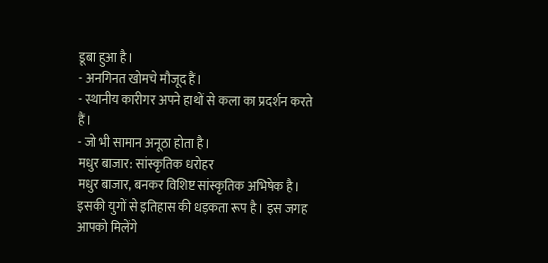डूबा हुआ है।
- अनगिनत खोमचे मौजूद हैं।
- स्थानीय कारीगर अपने हाथों से कला का प्रदर्शन करते हैं।
- जो भी सामान अनूठा होता है।
मधुर बाजार: सांस्कृतिक धरोहर
मधुर बाजार, बनकर विशिष्ट सांस्कृतिक अभिषेक है। इसकी युगों से इतिहास की धड़कता रूप है। इस जगह आपको मिलेंगे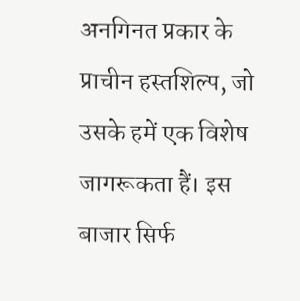अनगिनत प्रकार के प्राचीन हस्तशिल्प, जो उसके हमें एक विशेष जागरूकता हैं। इस बाजार सिर्फ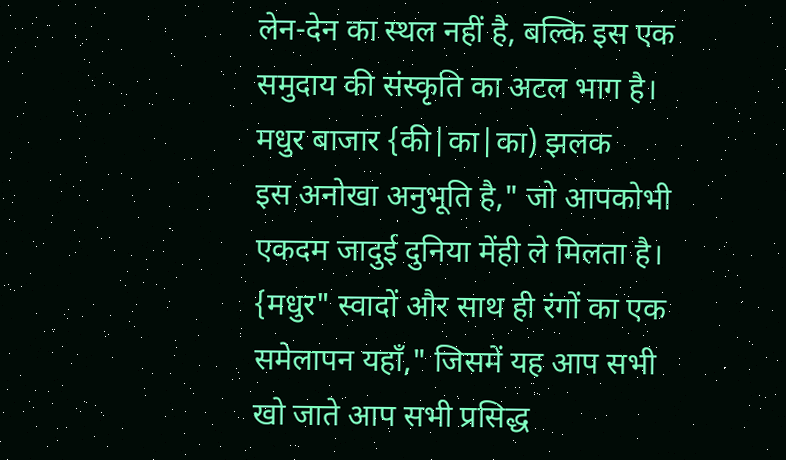लेन-देन का स्थल नहीं है, बल्कि इस एक समुदाय की संस्कृति का अटल भाग है।
मधुर बाजार {की|का|का) झलक
इस अनोखा अनुभूति है," जो आपकोभी एकदम जादुई दुनिया मेंही ले मिलता है। {मधुर" स्वादों और साथ ही रंगों का एक समेलापन यहाँ," जिसमें यह आप सभी खो जाते आप सभी प्रसिद्ध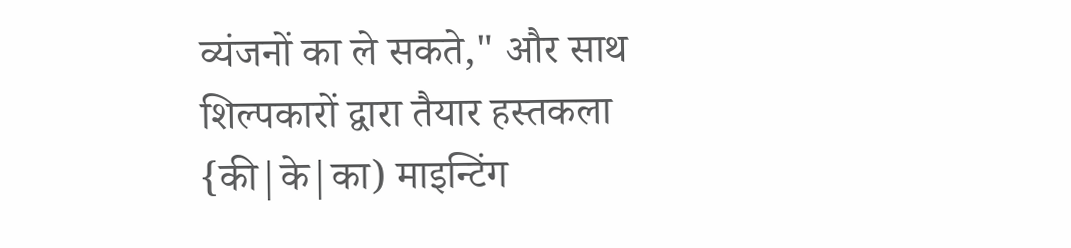व्यंजनों का ले सकते," और साथ शिल्पकारों द्वारा तैयार हस्तकला {की|के|का) माइन्टिंग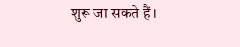शुरू जा सकते हैं।